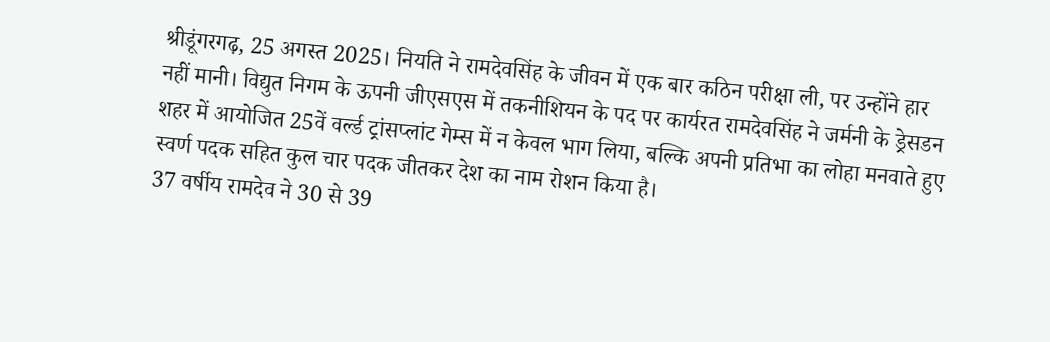श्रीडूंगरगढ़, 25 अगस्त 2025। नियति ने रामदेवसिंह के जीवन में एक बार कठिन परीक्षा ली, पर उन्होंने हार नहीं मानी। विद्युत निगम के ऊपनी जीएसएस में तकनीशियन के पद पर कार्यरत रामदेवसिंह ने जर्मनी के ड्रेसडन शहर में आयोजित 25वें वर्ल्ड ट्रांसप्लांट गेम्स में न केवल भाग लिया, बल्कि अपनी प्रतिभा का लोहा मनवाते हुए स्वर्ण पदक सहित कुल चार पदक जीतकर देश का नाम रोशन किया है।
37 वर्षीय रामदेव ने 30 से 39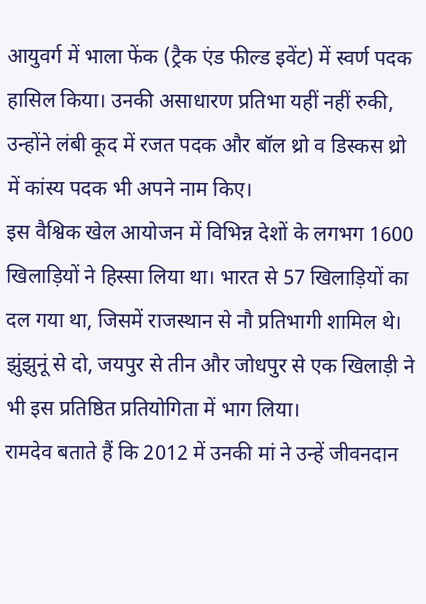आयुवर्ग में भाला फेंक (ट्रैक एंड फील्ड इवेंट) में स्वर्ण पदक हासिल किया। उनकी असाधारण प्रतिभा यहीं नहीं रुकी, उन्होंने लंबी कूद में रजत पदक और बॉल थ्रो व डिस्कस थ्रो में कांस्य पदक भी अपने नाम किए।
इस वैश्विक खेल आयोजन में विभिन्न देशों के लगभग 1600 खिलाड़ियों ने हिस्सा लिया था। भारत से 57 खिलाड़ियों का दल गया था, जिसमें राजस्थान से नौ प्रतिभागी शामिल थे। झुंझुनूं से दो, जयपुर से तीन और जोधपुर से एक खिलाड़ी ने भी इस प्रतिष्ठित प्रतियोगिता में भाग लिया।
रामदेव बताते हैं कि 2012 में उनकी मां ने उन्हें जीवनदान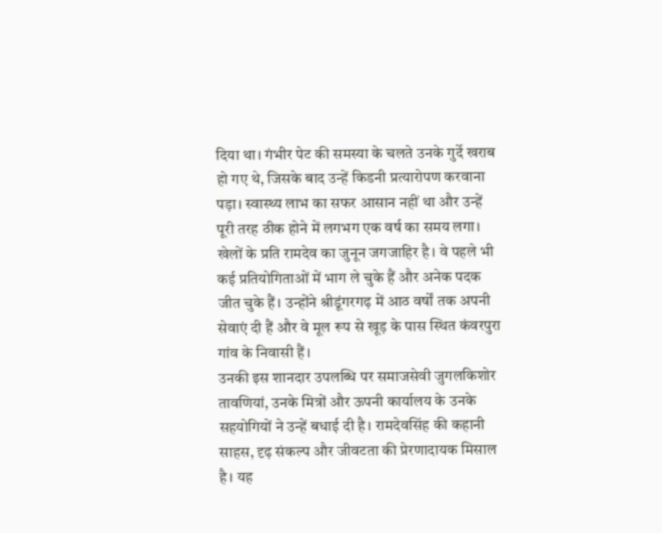दिया था। गंभीर पेट की समस्या के चलते उनके गुर्दे खराब हो गए थे, जिसके बाद उन्हें किडनी प्रत्यारोपण करवाना पड़ा। स्वास्थ्य लाभ का सफर आसान नहीं था और उन्हें पूरी तरह ठीक होने में लगभग एक वर्ष का समय लगा।
खेलों के प्रति रामदेव का जुनून जगजाहिर है। वे पहले भी कई प्रतियोगिताओं में भाग ले चुके हैं और अनेक पदक जीत चुके हैं। उन्होंने श्रीडूंगरगढ़ में आठ वर्षों तक अपनी सेवाएं दी हैं और वे मूल रूप से खूड़ के पास स्थित कंवरपुरा गांव के निवासी हैं।
उनकी इस शानदार उपलब्धि पर समाजसेवी जुगलकिशोर तावणियां, उनके मित्रों और ऊपनी कार्यालय के उनके सहयोगियों ने उन्हें बधाई दी है। रामदेवसिंह की कहानी साहस, दृढ़ संकल्प और जीवटता की प्रेरणादायक मिसाल है। यह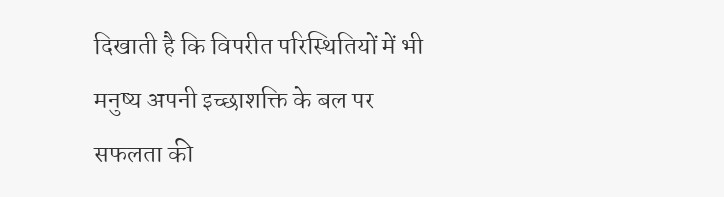दिखाती है कि विपरीत परिस्थितियों में भी मनुष्य अपनी इच्छाशक्ति के बल पर सफलता की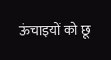ऊंचाइयों को छू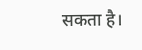सकता है।